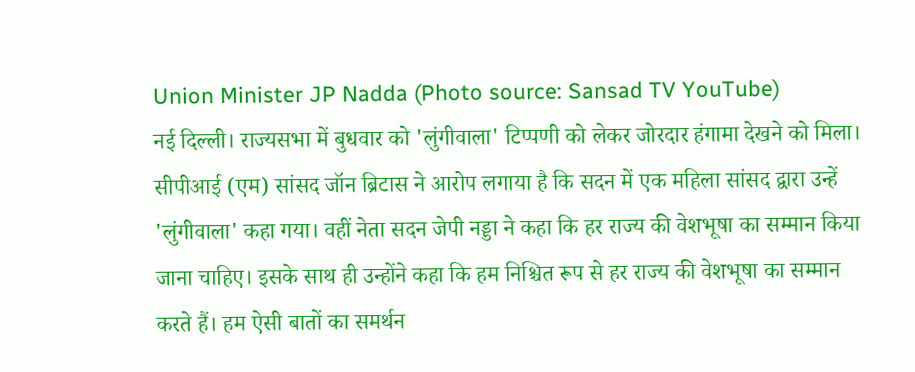Union Minister JP Nadda (Photo source: Sansad TV YouTube)
नई दिल्ली। राज्यसभा में बुधवार को 'लुंगीवाला' टिप्पणी को लेकर जोरदार हंगामा देखने को मिला। सीपीआई (एम) सांसद जॉन ब्रिटास ने आरोप लगाया है कि सदन में एक महिला सांसद द्वारा उन्हें 'लुंगीवाला' कहा गया। वहीं नेता सदन जेपी नड्डा ने कहा कि हर राज्य की वेशभूषा का सम्मान किया जाना चाहिए। इसके साथ ही उन्होंने कहा कि हम निश्चित रूप से हर राज्य की वेशभूषा का सम्मान करते हैं। हम ऐसी बातों का समर्थन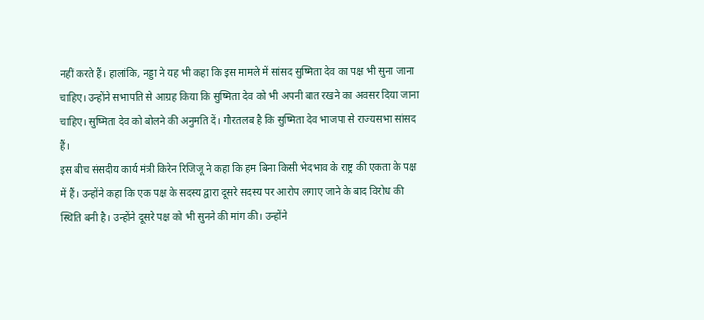नहीं करते हैं। हालांकि, नड्डा ने यह भी कहा कि इस मामले में सांसद सुष्मिता देव का पक्ष भी सुना जाना चाहिए। उन्होंने सभापति से आग्रह किया कि सुष्मिता देव को भी अपनी बात रखने का अवसर दिया जाना चाहिए। सुष्मिता देव को बोलने की अनुमति दें। गौरतलब है कि सुष्मिता देव भाजपा से राज्यसभा सांसद हैं।
इस बीच संसदीय कार्य मंत्री किरेन रिजिजू ने कहा कि हम बिना किसी भेदभाव के राष्ट्र की एकता के पक्ष में हैं। उन्होंने कहा कि एक पक्ष के सदस्य द्वारा दूसरे सदस्य पर आरोप लगाए जाने के बाद विरोध की स्थिति बनी है। उन्होंने दूसरे पक्ष को भी सुनने की मांग की। उन्होंने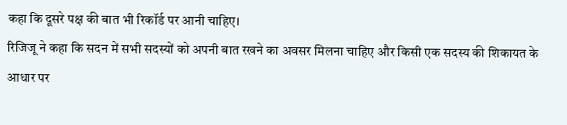कहा कि दूसरे पक्ष की बात भी रिकॉर्ड पर आनी चाहिए।
रिजिजू ने कहा कि सदन में सभी सदस्यों को अपनी बात रखने का अवसर मिलना चाहिए और किसी एक सदस्य की शिकायत के आधार पर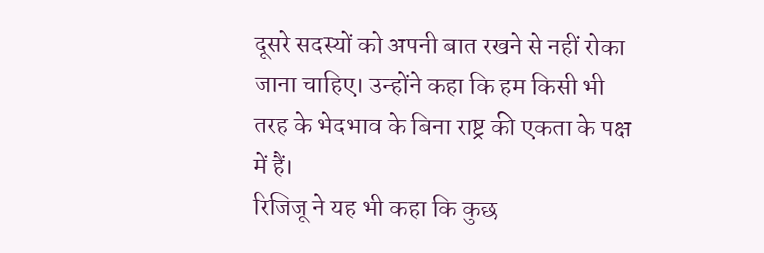दूसरे सदस्यों को अपनी बात रखने से नहीं रोका जाना चाहिए। उन्होंने कहा कि हम किसी भी तरह के भेदभाव के बिना राष्ट्र की एकता के पक्ष में हैं।
रिजिजू ने यह भी कहा कि कुछ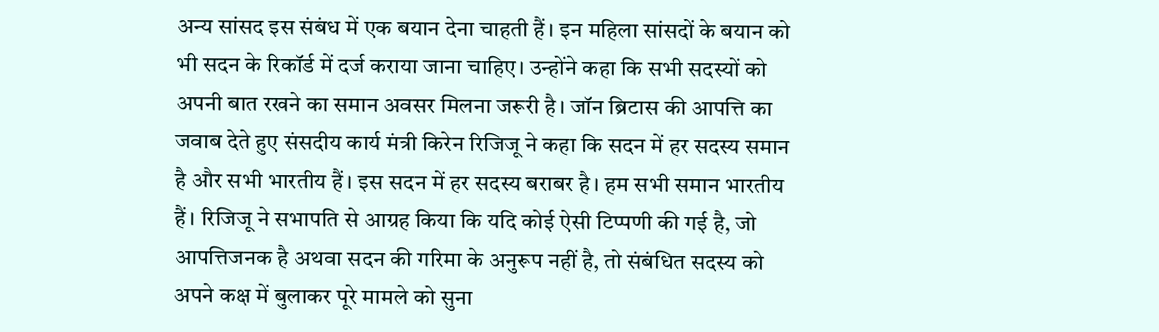अन्य सांसद इस संबंध में एक बयान देना चाहती हैं। इन महिला सांसदों के बयान को भी सदन के रिकॉर्ड में दर्ज कराया जाना चाहिए। उन्होंने कहा कि सभी सदस्यों को अपनी बात रखने का समान अवसर मिलना जरूरी है। जॉन ब्रिटास की आपत्ति का जवाब देते हुए संसदीय कार्य मंत्री किरेन रिजिजू ने कहा कि सदन में हर सदस्य समान है और सभी भारतीय हैं। इस सदन में हर सदस्य बराबर है। हम सभी समान भारतीय हैं। रिजिजू ने सभापति से आग्रह किया कि यदि कोई ऐसी टिप्पणी की गई है, जो आपत्तिजनक है अथवा सदन की गरिमा के अनुरूप नहीं है, तो संबंधित सदस्य को अपने कक्ष में बुलाकर पूरे मामले को सुना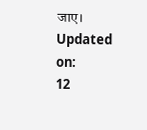जाए।
Updated on:
12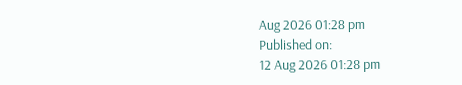Aug 2026 01:28 pm
Published on:
12 Aug 2026 01:28 pm